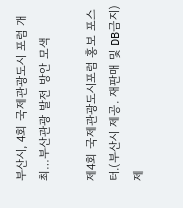부산시, 4회 국제관광도시 포럼 개최…부산관광 발전 방안 모색

제4회 국제관광도시포럼 홍보 포스터.(부산시 제공. 재판매 및 DB금지)
제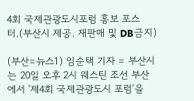4회 국제관광도시포럼 홍보 포스터.(부산시 제공. 재판매 및 DB금지)

(부산=뉴스1) 임순택 기자 = 부산시는 20일 오후 2시 웨스틴 조선 부산에서 '제4회 국제관광도시 포럼'을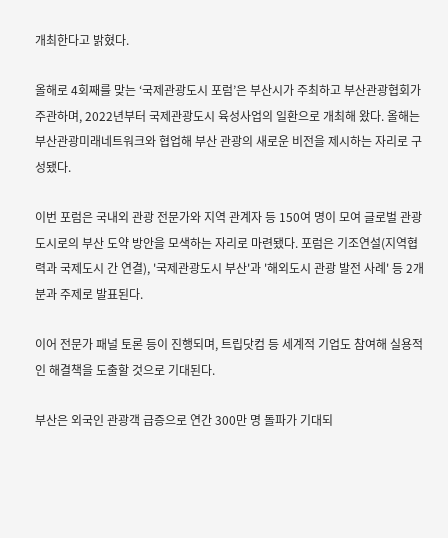개최한다고 밝혔다.

올해로 4회째를 맞는 ‘국제관광도시 포럼’은 부산시가 주최하고 부산관광협회가 주관하며, 2022년부터 국제관광도시 육성사업의 일환으로 개최해 왔다. 올해는 부산관광미래네트워크와 협업해 부산 관광의 새로운 비전을 제시하는 자리로 구성됐다.

이번 포럼은 국내외 관광 전문가와 지역 관계자 등 150여 명이 모여 글로벌 관광도시로의 부산 도약 방안을 모색하는 자리로 마련됐다. 포럼은 기조연설(지역협력과 국제도시 간 연결), '국제관광도시 부산'과 '해외도시 관광 발전 사례' 등 2개 분과 주제로 발표된다.

이어 전문가 패널 토론 등이 진행되며, 트립닷컴 등 세계적 기업도 참여해 실용적인 해결책을 도출할 것으로 기대된다.

부산은 외국인 관광객 급증으로 연간 300만 명 돌파가 기대되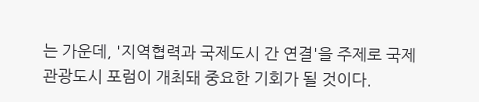는 가운데, '지역협력과 국제도시 간 연결'을 주제로 국제관광도시 포럼이 개최돼 중요한 기회가 될 것이다.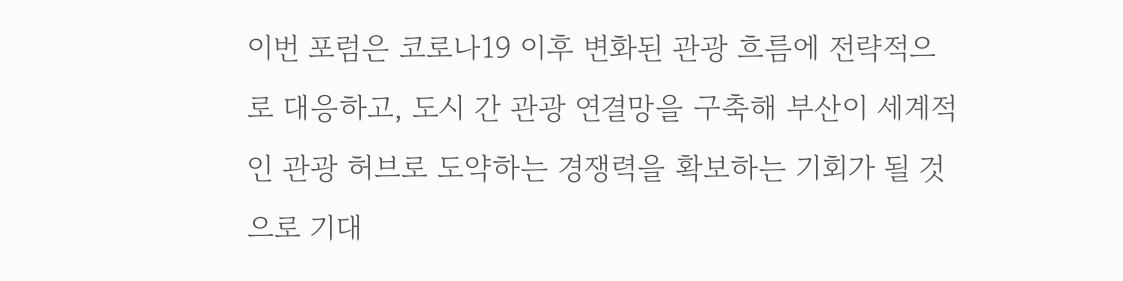이번 포럼은 코로나19 이후 변화된 관광 흐름에 전략적으로 대응하고, 도시 간 관광 연결망을 구축해 부산이 세계적인 관광 허브로 도약하는 경쟁력을 확보하는 기회가 될 것으로 기대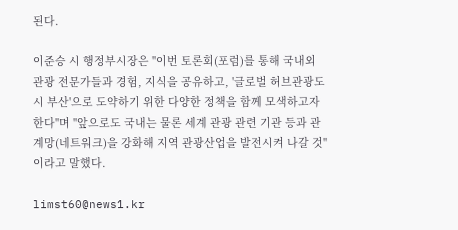된다.

이준승 시 행정부시장은 "이번 토론회(포럼)를 통해 국내외 관광 전문가들과 경험, 지식을 공유하고, '글로벌 허브관광도시 부산'으로 도약하기 위한 다양한 정책을 함께 모색하고자 한다"며 "앞으로도 국내는 물론 세계 관광 관련 기관 등과 관계망(네트워크)을 강화해 지역 관광산업을 발전시켜 나갈 것"이라고 말했다.

limst60@news1.kr